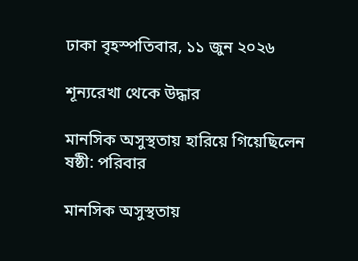ঢাকা বৃহস্পতিবার, ১১ জুন ২০২৬

শূন্যরেখা থেকে উদ্ধার

মানসিক অসুস্থতায় হারিয়ে গিয়েছিলেন ষষ্ঠী: পরিবার

মানসিক অসুস্থতায়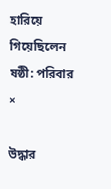হারিয়ে গিয়েছিলেন ষষ্ঠী: পরিবার
×

উদ্ধার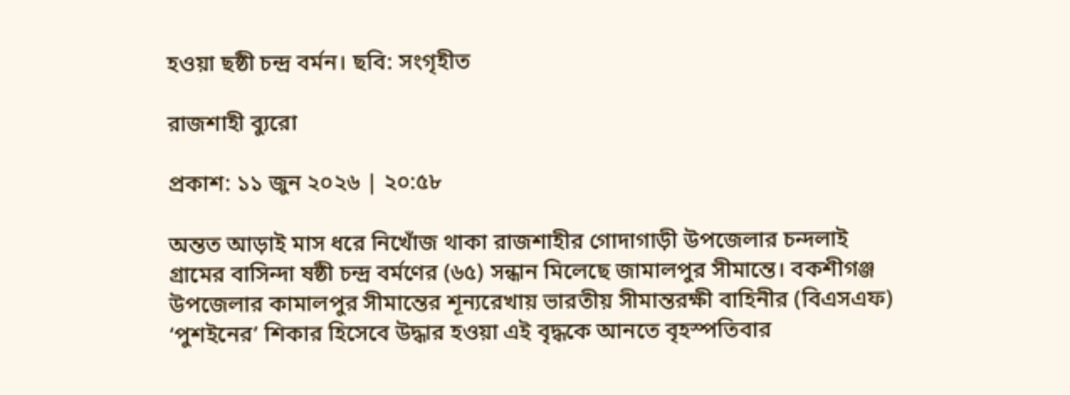হওয়া ছষ্ঠী চন্দ্র বর্মন। ছবি: সংগৃহীত

রাজশাহী ব্যুরো

প্রকাশ: ১১ জুন ২০২৬ | ২০:৫৮

অন্তত আড়াই মাস ধরে নিখোঁজ থাকা রাজশাহীর গোদাগাড়ী উপজেলার চন্দলাই গ্রামের বাসিন্দা ষষ্ঠী চন্দ্র বর্মণের (৬৫) সন্ধান মিলেছে জামালপুর সীমান্তে। বকশীগঞ্জ উপজেলার কামালপুর সীমান্তের শূন্যরেখায় ভারতীয় সীমান্তরক্ষী বাহিনীর (বিএসএফ) ‘পুশইনের’ শিকার হিসেবে উদ্ধার হওয়া এই বৃদ্ধকে আনতে বৃহস্পতিবার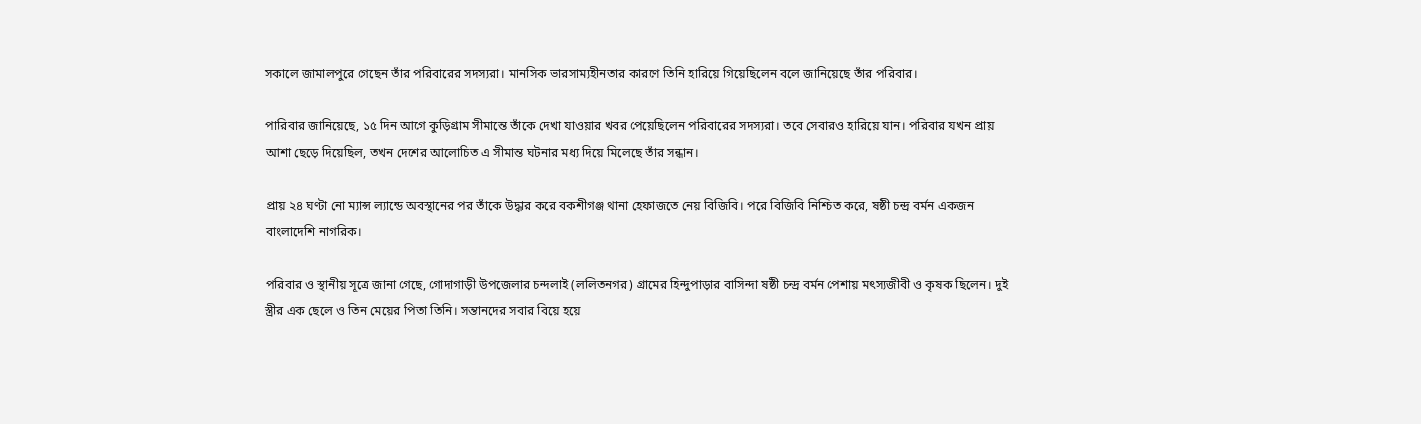সকালে জামালপুরে গেছেন তাঁর পরিবারের সদস্যরা। মানসিক ভারসাম্যহীনতার কারণে তিনি হারিয়ে গিয়েছিলেন বলে জানিয়েছে তাঁর পরিবার।

পারিবার জানিয়েছে, ১৫ দিন আগে কুড়িগ্রাম সীমান্তে তাঁকে দেখা যাওয়ার খবর পেয়েছিলেন পরিবারের সদস্যরা। তবে সেবারও হারিয়ে যান। পরিবার যখন প্রায় আশা ছেড়ে দিয়েছিল, তখন দেশের আলোচিত এ সীমান্ত ঘটনার মধ্য দিয়ে মিলেছে তাঁর সন্ধান।

প্রায় ২৪ ঘণ্টা নো ম্যান্স ল্যান্ডে অবস্থানের পর তাঁকে উদ্ধার করে বকশীগঞ্জ থানা হেফাজতে নেয় বিজিবি। পরে বিজিবি নিশ্চিত করে, ষষ্ঠী চন্দ্র বর্মন একজন বাংলাদেশি নাগরিক।

পরিবার ও স্থানীয় সূত্রে জানা গেছে, গোদাগাড়ী উপজেলার চন্দলাই (ললিতনগর) গ্রামের হিন্দুপাড়ার বাসিন্দা ষষ্ঠী চন্দ্র বর্মন পেশায় মৎস্যজীবী ও কৃষক ছিলেন। দুই স্ত্রীর এক ছেলে ও তিন মেয়ের পিতা তিনি। সন্তানদের সবার বিয়ে হয়ে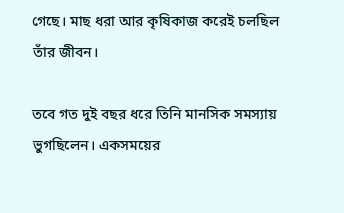গেছে। মাছ ধরা আর কৃষিকাজ করেই চলছিল তাঁর জীবন।

তবে গত দুই বছর ধরে তিনি মানসিক সমস্যায় ভুগছিলেন। একসময়ের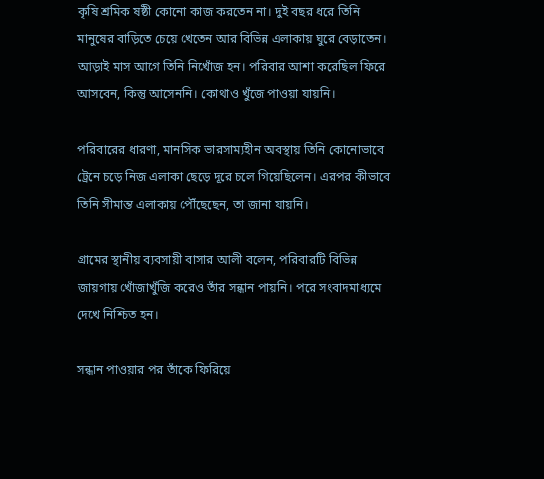কৃষি শ্রমিক ষষ্ঠী কোনো কাজ করতেন না। দুই বছর ধরে তিনি মানুষের বাড়িতে চেয়ে খেতেন আর বিভিন্ন এলাকায় ঘুরে বেড়াতেন। আড়াই মাস আগে তিনি নিখোঁজ হন। পরিবার আশা করেছিল ফিরে আসবেন, কিন্তু আসেননি। কোথাও খুঁজে পাওয়া যায়নি।

পরিবারের ধারণা, মানসিক ভারসাম্যহীন অবস্থায় তিনি কোনোভাবে ট্রেনে চড়ে নিজ এলাকা ছেড়ে দূরে চলে গিয়েছিলেন। এরপর কীভাবে তিনি সীমান্ত এলাকায় পৌঁছেছেন, তা জানা যায়নি।

গ্রামের স্থানীয় ব্যবসায়ী বাসার আলী বলেন, পরিবারটি বিভিন্ন জায়গায় খোঁজাখুঁজি করেও তাঁর সন্ধান পায়নি। পরে সংবাদমাধ্যমে দেখে নিশ্চিত হন।

সন্ধান পাওয়ার পর তাঁকে ফিরিয়ে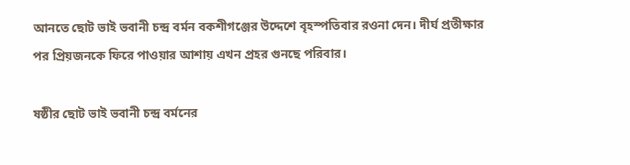আনতে ছোট ভাই ভবানী চন্দ্র বর্মন বকশীগঞ্জের উদ্দেশে বৃহস্পতিবার রওনা দেন। দীর্ঘ প্রতীক্ষার পর প্রিয়জনকে ফিরে পাওয়ার আশায় এখন প্রহর গুনছে পরিবার।

ষষ্ঠীর ছোট ভাই ভবানী চন্দ্র বর্মনের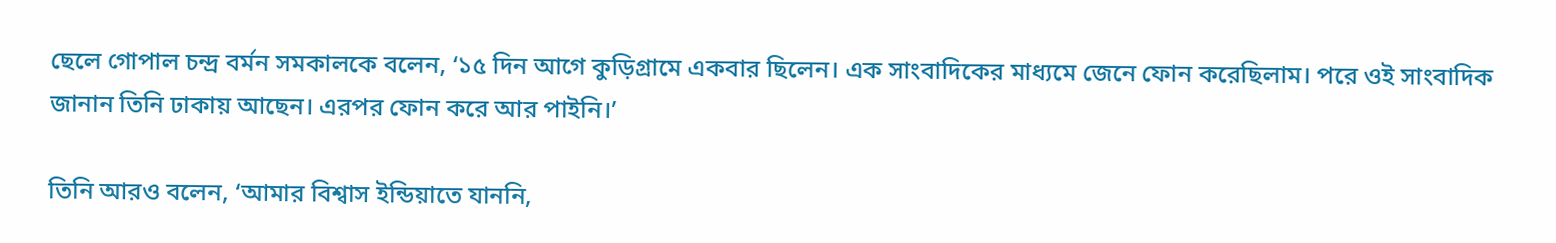ছেলে গোপাল চন্দ্র বর্মন সমকালকে বলেন, ‘১৫ দিন আগে কুড়িগ্রামে একবার ছিলেন। এক সাংবাদিকের মাধ্যমে জেনে ফোন করেছিলাম। পরে ওই সাংবাদিক জানান তিনি ঢাকায় আছেন। এরপর ফোন করে আর পাইনি।’

তিনি আরও বলেন, ‘আমার বিশ্বাস ইন্ডিয়াতে যাননি,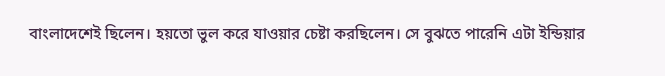বাংলাদেশেই ছিলেন। হয়তো ভুল করে যাওয়ার চেষ্টা করছিলেন। সে বুঝতে পারেনি এটা ইন্ডিয়ার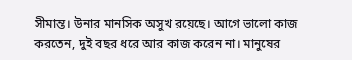সীমান্ত। উনার মানসিক অসুখ রয়েছে। আগে ভালো কাজ করতেন, দুই বছর ধরে আর কাজ করেন না। মানুষের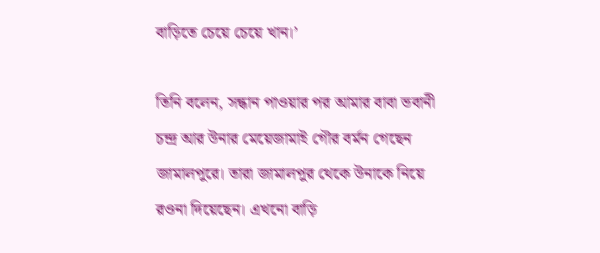বাড়িতে চেয়ে চেয়ে খান।’

তিনি বলেন, সন্ধান পাওয়ার পর আমার বাবা ভবানী চন্দ্র আর উনার মেয়েজামাই গৌর বর্মন গেছেন জামালপুরে। তারা জামালপুর থেকে উনাকে নিয়ে রওনা দিয়েছেন। এখনো বাড়ি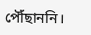পৌঁছাননি।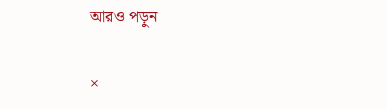আরও পড়ুন

×